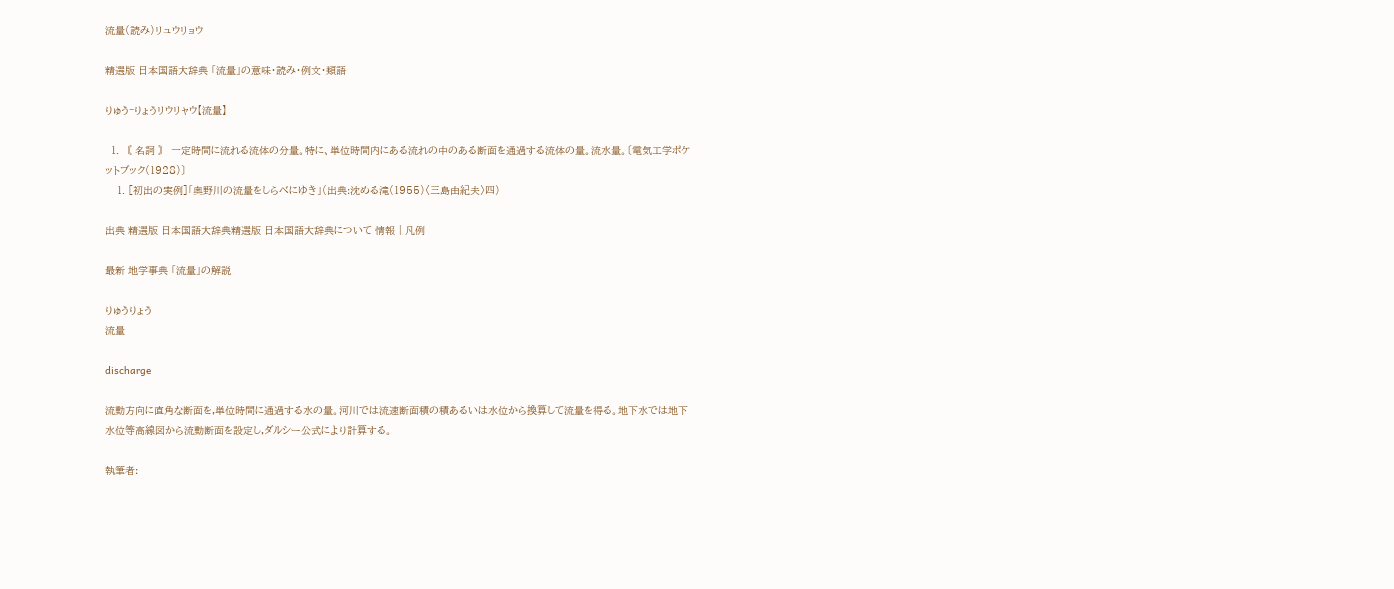流量(読み)リュウリョウ

精選版 日本国語大辞典 「流量」の意味・読み・例文・類語

りゅう‐りょうリウリャウ【流量】

  1. 〘 名詞 〙 一定時間に流れる流体の分量。特に、単位時間内にある流れの中のある断面を通過する流体の量。流水量。〔電気工学ポケットブック(1928)〕
    1. [初出の実例]「奥野川の流量をしらべにゆき」(出典:沈める滝(1955)〈三島由紀夫〉四)

出典 精選版 日本国語大辞典精選版 日本国語大辞典について 情報 | 凡例

最新 地学事典 「流量」の解説

りゅうりょう
流量

discharge

流動方向に直角な断面を,単位時間に通過する水の量。河川では流速断面積の積あるいは水位から換算して流量を得る。地下水では地下水位等高線図から流動断面を設定し,ダルシー公式により計算する。

執筆者: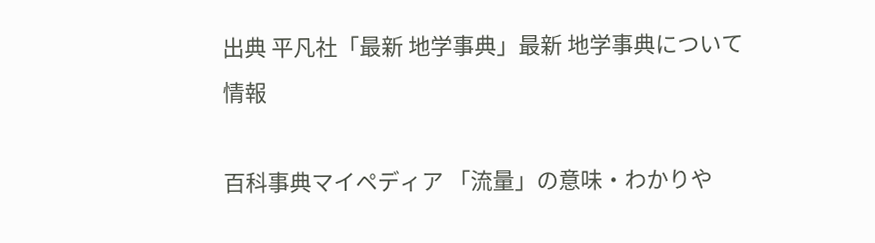出典 平凡社「最新 地学事典」最新 地学事典について 情報

百科事典マイペディア 「流量」の意味・わかりや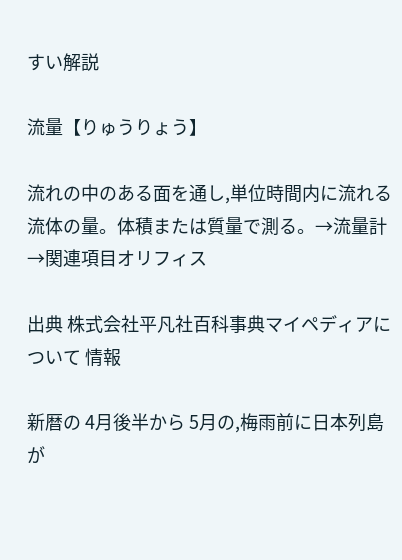すい解説

流量【りゅうりょう】

流れの中のある面を通し,単位時間内に流れる流体の量。体積または質量で測る。→流量計
→関連項目オリフィス

出典 株式会社平凡社百科事典マイペディアについて 情報

新暦の 4月後半から 5月の,梅雨前に日本列島が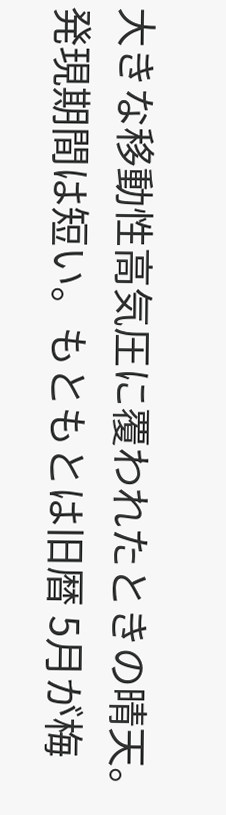大きな移動性高気圧に覆われたときの晴天。発現期間は短い。もともとは旧暦 5月が梅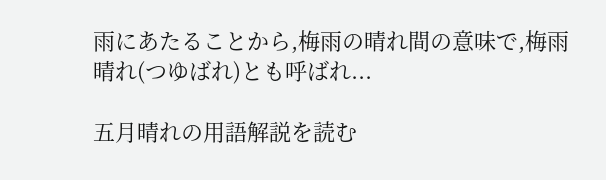雨にあたることから,梅雨の晴れ間の意味で,梅雨晴れ(つゆばれ)とも呼ばれ...

五月晴れの用語解説を読む